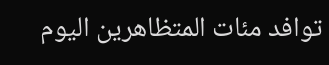توافد مئات المتظاهرين اليوم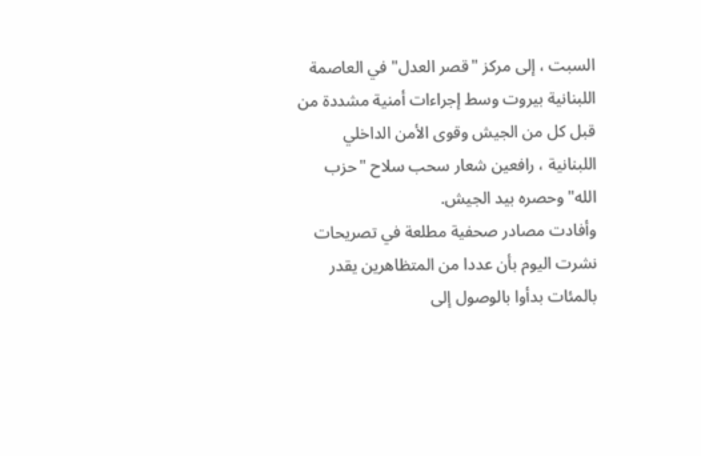السبت ، إلى مركز "قصر العدل" في العاصمة اللبنانية بيروت وسط إجراءات أمنية مشددة من قبل كل من الجيش وقوى الأمن الداخلي اللبنانية ، رافعين شعار سحب سلاح "حزب الله" وحصره بيد الجيش.
وأفادت مصادر صحفية مطلعة في تصريحات نشرت اليوم بأن عددا من المتظاهرين يقدر بالمئات بدأوا بالوصول إلى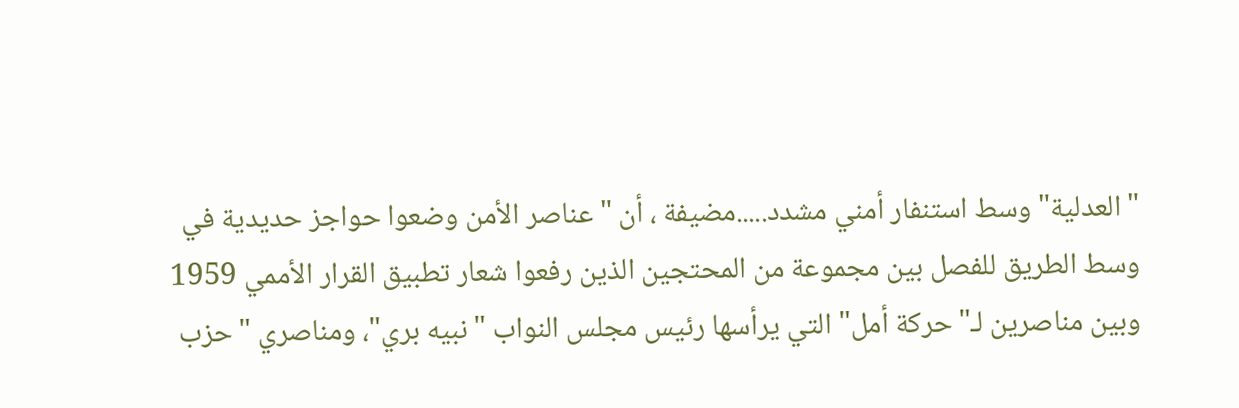"العدلية" وسط استنفار أمني مشدد.....مضيفة ، أن "عناصر الأمن وضعوا حواجز حديدية في وسط الطريق للفصل بين مجموعة من المحتجين الذين رفعوا شعار تطبيق القرار الأممي 1959 وبين مناصرين لـ"حركة أمل" التي يرأسها رئيس مجلس النواب "نبيه بري"، ومناصري "حزب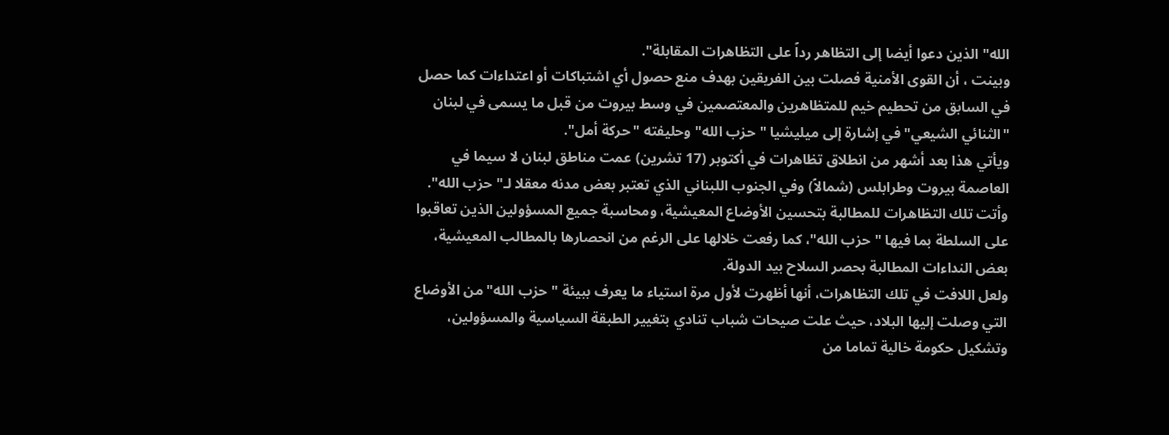الله" الذين دعوا أيضا إلى التظاهر رداً على التظاهرات المقابلة".
وبينت ، أن القوى الأمنية فصلت بين الفريقين بهدف منع حصول أي اشتباكات أو اعتداءات كما حصل في السابق من تحطيم خيم للمتظاهرين والمعتصمين في وسط بيروت من قبل ما يسمى في لبنان "الثنائي الشيعي" في إشارة إلى ميليشيا "حزب الله" وحليفته "حركة أمل".
ويأتي هذا بعد أشهر من انطلاق تظاهرات في أكتوبر (17 تشرين) عمت مناطق لبنان لا سيما في العاصمة بيروت وطرابلس (شمالاً) وفي الجنوب اللبناني الذي تعتبر بعض مدنه معقلا لـ"حزب الله".
وأتت تلك التظاهرات للمطالبة بتحسين الأوضاع المعيشية، ومحاسبة جميع المسؤولين الذين تعاقبوا على السلطة بما فيها "حزب الله"، كما رفعت خلالها على الرغم من انحصارها بالمطالب المعيشية، بعض النداءات المطالبة بحصر السلاح بيد الدولة.
ولعل اللافت في تلك التظاهرات، أنها أظهرت لأول مرة استياء ما يعرف ببيئة "حزب الله" من الأوضاع التي وصلت إليها البلاد، حيث علت صيحات شباب تنادي بتغيير الطبقة السياسية والمسؤولين، وتشكيل حكومة خالية تماما من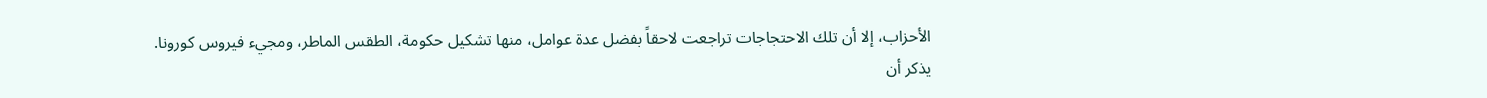الأحزاب، إلا أن تلك الاحتجاجات تراجعت لاحقاً بفضل عدة عوامل، منها تشكيل حكومة، الطقس الماطر، ومجيء فيروس كورونا.
يذكر أن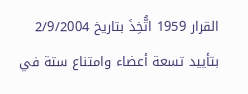القرار 1959 اتُّخِذَ بتاريخ 2/9/2004 بتأييد تسعة أعضاء وامتناع ستة في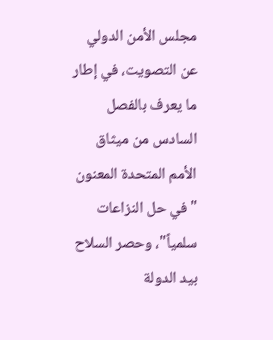مجلس الأمن الدولي عن التصويت، في إطار ما يعرف بالفصل السادس من ميثاق الأمم المتحدة المعنون "في حل النزاعات سلمياً"، وحصر السلاح بيد الدولة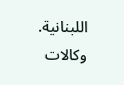اللبنانية.
وكالات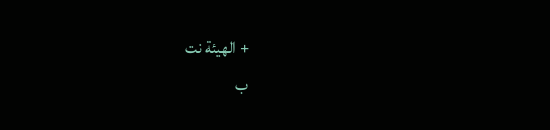+ الهيئة نت
ب